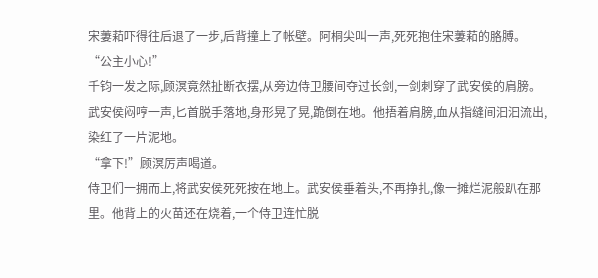宋萋萂吓得往后退了一步,后背撞上了帐壁。阿桐尖叫一声,死死抱住宋萋萂的胳膊。
“公主小心!”
千钧一发之际,顾溟竟然扯断衣摆,从旁边侍卫腰间夺过长剑,一剑刺穿了武安侯的肩膀。
武安侯闷哼一声,匕首脱手落地,身形晃了晃,跪倒在地。他捂着肩膀,血从指缝间汩汩流出,染红了一片泥地。
“拿下!”顾溟厉声喝道。
侍卫们一拥而上,将武安侯死死按在地上。武安侯垂着头,不再挣扎,像一摊烂泥般趴在那里。他背上的火苗还在烧着,一个侍卫连忙脱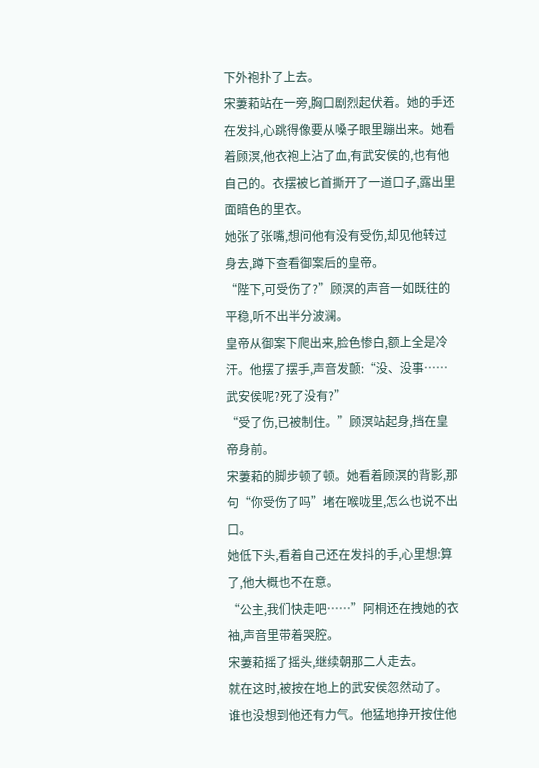下外袍扑了上去。
宋萋萂站在一旁,胸口剧烈起伏着。她的手还在发抖,心跳得像要从嗓子眼里蹦出来。她看着顾溟,他衣袍上沾了血,有武安侯的,也有他自己的。衣摆被匕首撕开了一道口子,露出里面暗色的里衣。
她张了张嘴,想问他有没有受伤,却见他转过身去,蹲下查看御案后的皇帝。
“陛下,可受伤了?”顾溟的声音一如既往的平稳,听不出半分波澜。
皇帝从御案下爬出来,脸色惨白,额上全是冷汗。他摆了摆手,声音发颤:“没、没事……武安侯呢?死了没有?”
“受了伤,已被制住。”顾溟站起身,挡在皇帝身前。
宋萋萂的脚步顿了顿。她看着顾溟的背影,那句“你受伤了吗”堵在喉咙里,怎么也说不出口。
她低下头,看着自己还在发抖的手,心里想:算了,他大概也不在意。
“公主,我们快走吧……”阿桐还在拽她的衣袖,声音里带着哭腔。
宋萋萂摇了摇头,继续朝那二人走去。
就在这时,被按在地上的武安侯忽然动了。
谁也没想到他还有力气。他猛地挣开按住他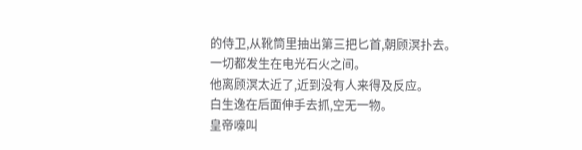的侍卫,从靴筒里抽出第三把匕首,朝顾溟扑去。
一切都发生在电光石火之间。
他离顾溟太近了,近到没有人来得及反应。
白生逸在后面伸手去抓,空无一物。
皇帝嚎叫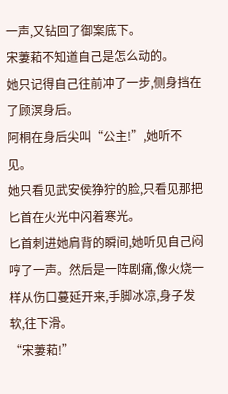一声,又钻回了御案底下。
宋萋萂不知道自己是怎么动的。
她只记得自己往前冲了一步,侧身挡在了顾溟身后。
阿桐在身后尖叫“公主!”,她听不见。
她只看见武安侯狰狞的脸,只看见那把匕首在火光中闪着寒光。
匕首刺进她肩背的瞬间,她听见自己闷哼了一声。然后是一阵剧痛,像火烧一样从伤口蔓延开来,手脚冰凉,身子发软,往下滑。
“宋萋萂!”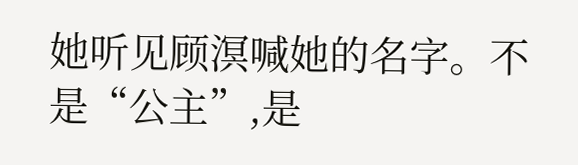她听见顾溟喊她的名字。不是“公主”,是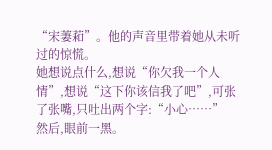“宋萋萂”。他的声音里带着她从未听过的惊慌。
她想说点什么,想说“你欠我一个人情”,想说“这下你该信我了吧”,可张了张嘴,只吐出两个字:“小心……”
然后,眼前一黑。